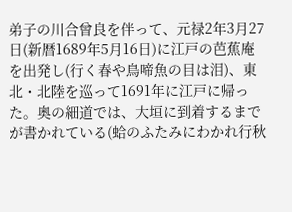弟子の川合曾良を伴って、元禄2年3月27日(新暦1689年5月16日)に江戸の芭蕉庵を出発し(行く春や鳥啼魚の目は泪)、東北・北陸を巡って1691年に江戸に帰った。奥の細道では、大垣に到着するまでが書かれている(蛤のふたみにわかれ行秋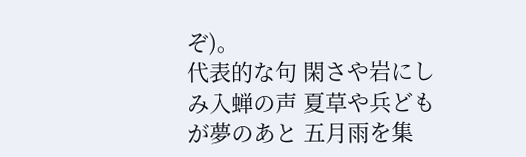ぞ)。
代表的な句 閑さや岩にしみ入蝉の声 夏草や兵どもが夢のあと 五月雨を集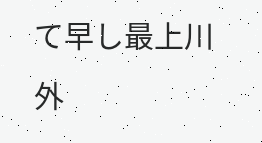て早し最上川 外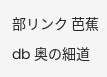部リンク 芭蕉db 奥の細道